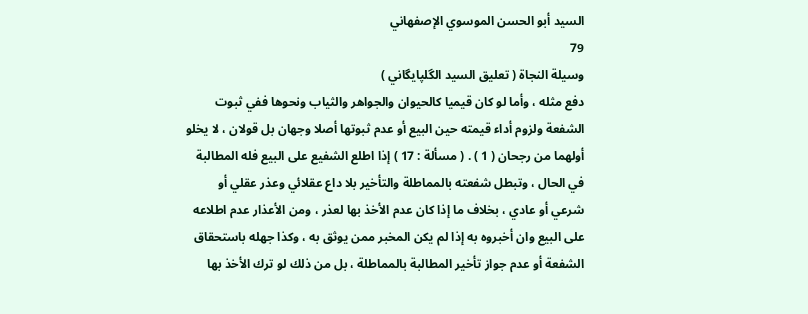السيد أبو الحسن الموسوي الإصفهاني
79
وسيلة النجاة ( تعليق السيد الگلپايگاني )
دفع مثله ، وأما لو كان قيميا كالحيوان والجواهر والثياب ونحوها ففي ثبوت الشفعة ولزوم أداء قيمته حين البيع أو عدم ثبوتها أصلا وجهان بل قولان ، لا يخلو أولهما من رجحان ( 1 ) . ( مسألة : 17 ) إذا اطلع الشفيع على البيع فله المطالبة في الحال ، وتبطل شفعته بالمماطلة والتأخير بلا داع عقلائي وعذر عقلي أو شرعي أو عادي ، بخلاف ما إذا كان عدم الأخذ بها لعذر ، ومن الأعذار عدم اطلاعه على البيع وان أخبروه به إذا لم يكن المخبر ممن يوثق به ، وكذا جهله باستحقاق الشفعة أو عدم جواز تأخير المطالبة بالمماطلة ، بل من ذلك لو ترك الأخذ بها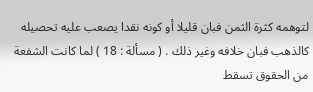لتوهمه كثرة الثمن فبان قليلا أو كونه نقدا يصعب عليه تحصيله كالذهب فبان خلافه وغير ذلك . ( مسألة : 18 ) لما كانت الشفعة من الحقوق تسقط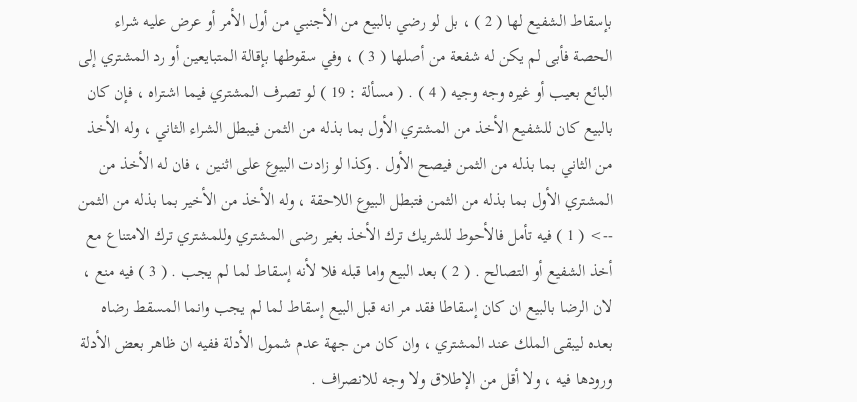بإسقاط الشفيع لها ( 2 ) ، بل لو رضي بالبيع من الأجنبي من أول الأمر أو عرض عليه شراء الحصة فأبى لم يكن له شفعة من أصلها ( 3 ) ، وفي سقوطها بإقالة المتبايعين أو رد المشتري إلى البائع بعيب أو غيره وجه وجيه ( 4 ) . ( مسألة : 19 ) لو تصرف المشتري فيما اشتراه ، فإن كان بالبيع كان للشفيع الأخذ من المشتري الأول بما بذله من الثمن فيبطل الشراء الثاني ، وله الأخذ من الثاني بما بذله من الثمن فيصح الأول . وكذا لو زادت البيوع على اثنين ، فان له الأخذ من المشتري الأول بما بذله من الثمن فتبطل البيوع اللاحقة ، وله الأخذ من الأخير بما بذله من الثمن
--> ( 1 ) فيه تأمل فالأحوط للشريك ترك الأخذ بغير رضى المشتري وللمشتري ترك الامتناع مع أخذ الشفيع أو التصالح . ( 2 ) بعد البيع واما قبله فلا لأنه إسقاط لما لم يجب . ( 3 ) فيه منع ، لان الرضا بالبيع ان كان إسقاطا فقد مر انه قبل البيع إسقاط لما لم يجب وانما المسقط رضاه بعده ليبقى الملك عند المشتري ، وان كان من جهة عدم شمول الأدلة ففيه ان ظاهر بعض الأدلة ورودها فيه ، ولا أقل من الإطلاق ولا وجه للانصراف .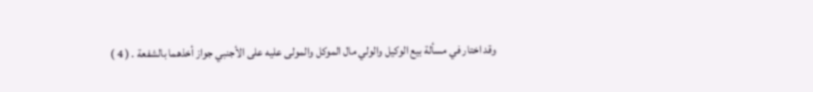وقد اختار في مسألة بيع الوكيل والولي مال الموكل والمولى عليه على الأجنبي جواز أخذهما بالشفعة . ( 4 )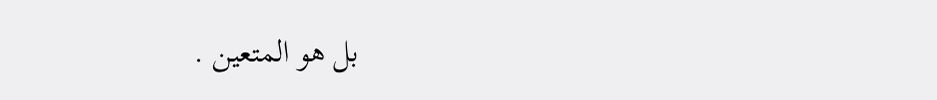بل هو المتعين .